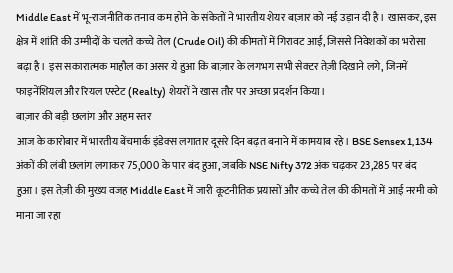Middle East में भू-राजनीतिक तनाव कम होने के संकेतों ने भारतीय शेयर बाज़ार को नई उड़ान दी है। खासकर, इस क्षेत्र में शांति की उम्मीदों के चलते कच्चे तेल (Crude Oil) की कीमतों में गिरावट आई, जिससे निवेशकों का भरोसा बढ़ा है। इस सकारात्मक माहौल का असर ये हुआ कि बाज़ार के लगभग सभी सेक्टर तेज़ी दिखाने लगे, जिनमें फाइनेंशियल और रियल एस्टेट (Realty) शेयरों ने खास तौर पर अच्छा प्रदर्शन किया।
बाज़ार की बड़ी छलांग और अहम स्तर
आज के कारोबार में भारतीय बेंचमार्क इंडेक्स लगातार दूसरे दिन बढ़त बनाने में कामयाब रहे। BSE Sensex 1,134 अंकों की लंबी छलांग लगाकर 75,000 के पार बंद हुआ, जबकि NSE Nifty 372 अंक चढ़कर 23,285 पर बंद हुआ। इस तेज़ी की मुख्य वजह Middle East में जारी कूटनीतिक प्रयासों और कच्चे तेल की कीमतों में आई नरमी को माना जा रहा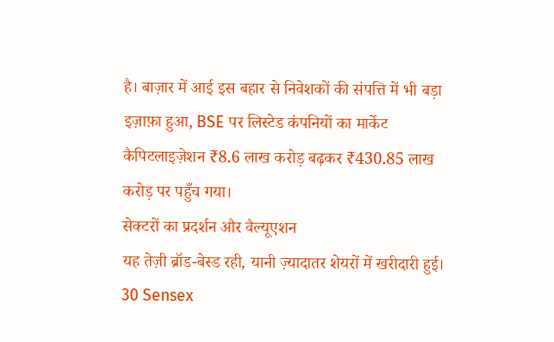है। बाज़ार में आई इस बहार से निवेशकों की संपत्ति में भी बड़ा इज़ाफ़ा हुआ, BSE पर लिस्टेड कंपनियों का मार्केट कैपिटलाइज़ेशन ₹8.6 लाख करोड़ बढ़कर ₹430.85 लाख करोड़ पर पहुँच गया।
सेक्टरों का प्रदर्शन और वैल्यूएशन
यह तेज़ी ब्रॉड-बेस्ड रही, यानी ज़्यादातर शेयरों में खरीदारी हुई। 30 Sensex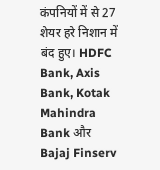कंपनियों में से 27 शेयर हरे निशान में बंद हुए। HDFC Bank, Axis Bank, Kotak Mahindra Bank और Bajaj Finserv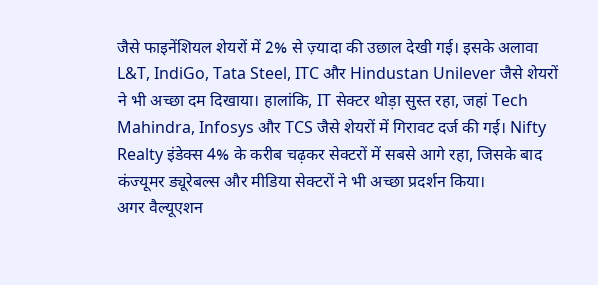जैसे फाइनेंशियल शेयरों में 2% से ज़्यादा की उछाल देखी गई। इसके अलावा L&T, IndiGo, Tata Steel, ITC और Hindustan Unilever जैसे शेयरों ने भी अच्छा दम दिखाया। हालांकि, IT सेक्टर थोड़ा सुस्त रहा, जहां Tech Mahindra, Infosys और TCS जैसे शेयरों में गिरावट दर्ज की गई। Nifty Realty इंडेक्स 4% के करीब चढ़कर सेक्टरों में सबसे आगे रहा, जिसके बाद कंज्यूमर ड्यूरेबल्स और मीडिया सेक्टरों ने भी अच्छा प्रदर्शन किया।
अगर वैल्यूएशन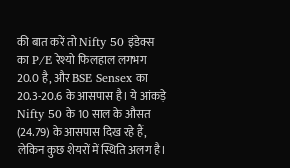की बात करें तो Nifty 50 इंडेक्स का P/E रेश्यो फिलहाल लगभग 20.0 है, और BSE Sensex का 20.3-20.6 के आसपास है। ये आंकड़े Nifty 50 के 10 साल के औसत (24.79) के आसपास दिख रहे हैं, लेकिन कुछ शेयरों में स्थिति अलग है।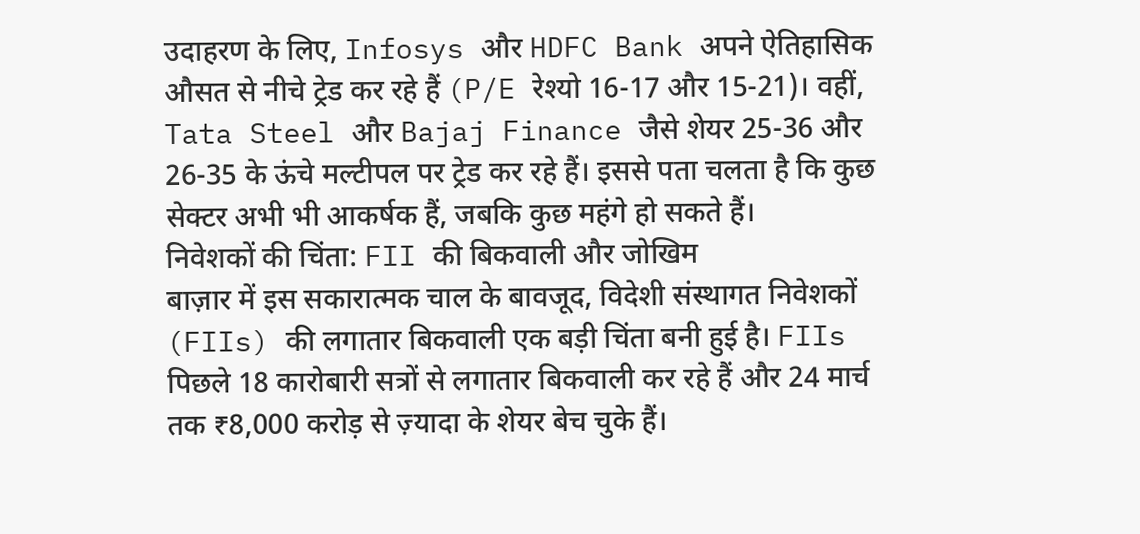उदाहरण के लिए, Infosys और HDFC Bank अपने ऐतिहासिक औसत से नीचे ट्रेड कर रहे हैं (P/E रेश्यो 16-17 और 15-21)। वहीं, Tata Steel और Bajaj Finance जैसे शेयर 25-36 और 26-35 के ऊंचे मल्टीपल पर ट्रेड कर रहे हैं। इससे पता चलता है कि कुछ सेक्टर अभी भी आकर्षक हैं, जबकि कुछ महंगे हो सकते हैं।
निवेशकों की चिंता: FII की बिकवाली और जोखिम
बाज़ार में इस सकारात्मक चाल के बावजूद, विदेशी संस्थागत निवेशकों (FIIs) की लगातार बिकवाली एक बड़ी चिंता बनी हुई है। FIIs पिछले 18 कारोबारी सत्रों से लगातार बिकवाली कर रहे हैं और 24 मार्च तक ₹8,000 करोड़ से ज़्यादा के शेयर बेच चुके हैं।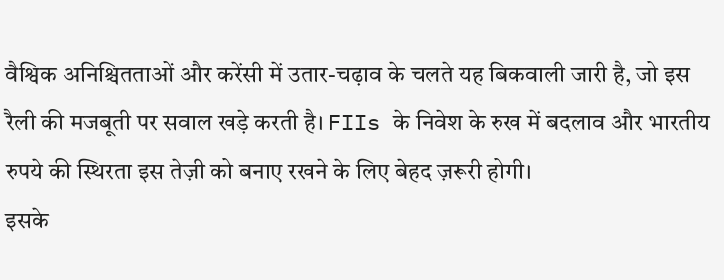वैश्विक अनिश्चितताओं और करेंसी में उतार-चढ़ाव के चलते यह बिकवाली जारी है, जो इस रैली की मजबूती पर सवाल खड़े करती है। FIIs के निवेश के रुख में बदलाव और भारतीय रुपये की स्थिरता इस तेज़ी को बनाए रखने के लिए बेहद ज़रूरी होगी।
इसके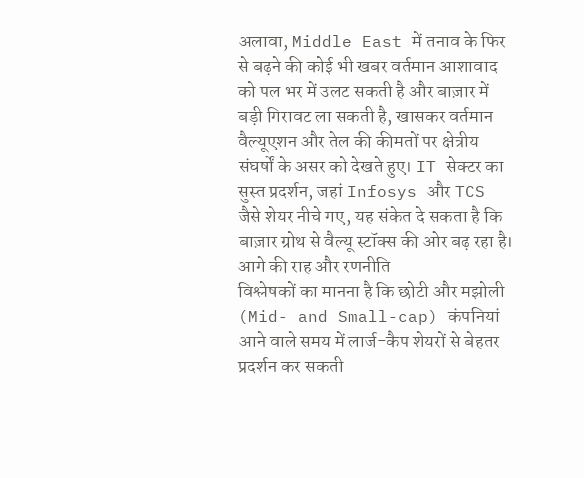अलावा, Middle East में तनाव के फिर से बढ़ने की कोई भी खबर वर्तमान आशावाद को पल भर में उलट सकती है और बाज़ार में बड़ी गिरावट ला सकती है, खासकर वर्तमान वैल्यूएशन और तेल की कीमतों पर क्षेत्रीय संघर्षों के असर को देखते हुए। IT सेक्टर का सुस्त प्रदर्शन, जहां Infosys और TCS जैसे शेयर नीचे गए, यह संकेत दे सकता है कि बाज़ार ग्रोथ से वैल्यू स्टॉक्स की ओर बढ़ रहा है।
आगे की राह और रणनीति
विश्लेषकों का मानना है कि छोटी और मझोली (Mid- and Small-cap) कंपनियां आने वाले समय में लार्ज-कैप शेयरों से बेहतर प्रदर्शन कर सकती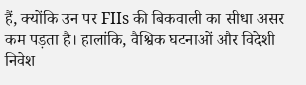हैं, क्योंकि उन पर FIIs की बिकवाली का सीधा असर कम पड़ता है। हालांकि, वैश्विक घटनाओं और विदेशी निवेश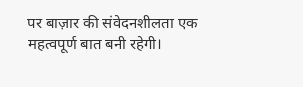पर बाज़ार की संवेदनशीलता एक महत्वपूर्ण बात बनी रहेगी।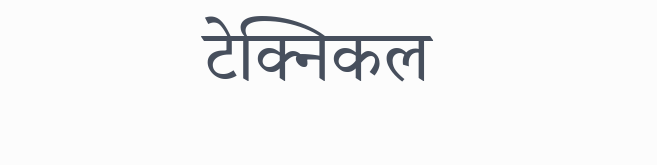टेक्निकल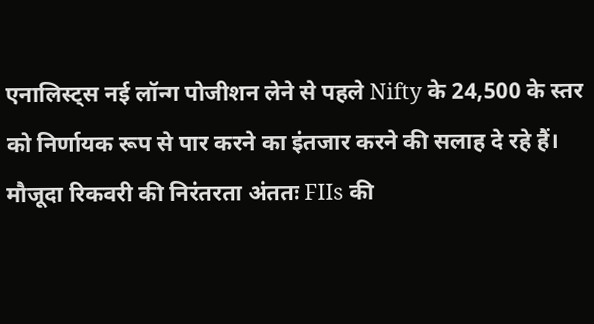एनालिस्ट्स नई लॉन्ग पोजीशन लेने से पहले Nifty के 24,500 के स्तर को निर्णायक रूप से पार करने का इंतजार करने की सलाह दे रहे हैं। मौजूदा रिकवरी की निरंतरता अंततः FIIs की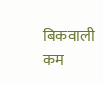बिकवाली कम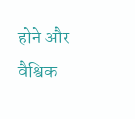होने और वैश्विक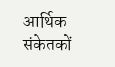आर्थिक संकेतकों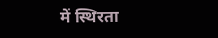में स्थिरता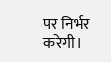पर निर्भर करेगी।